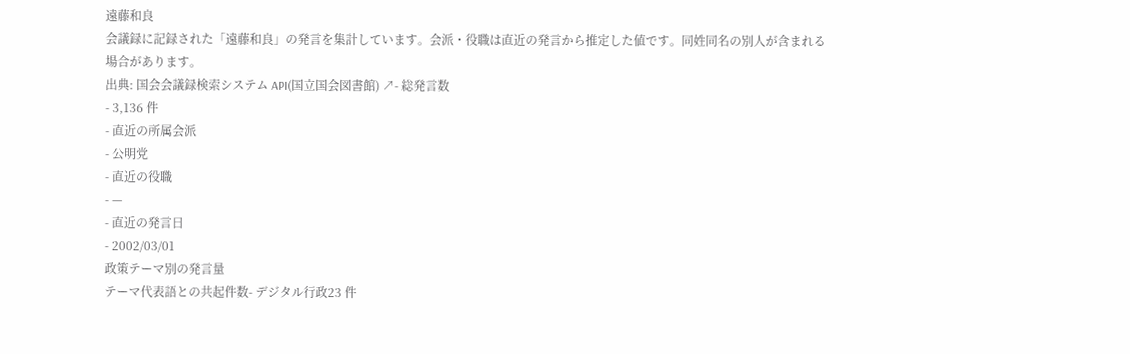遠藤和良
会議録に記録された「遠藤和良」の発言を集計しています。会派・役職は直近の発言から推定した値です。同姓同名の別人が含まれる場合があります。
出典: 国会会議録検索システム API(国立国会図書館) ↗- 総発言数
- 3,136 件
- 直近の所属会派
- 公明党
- 直近の役職
- —
- 直近の発言日
- 2002/03/01
政策テーマ別の発言量
テーマ代表語との共起件数- デジタル行政23 件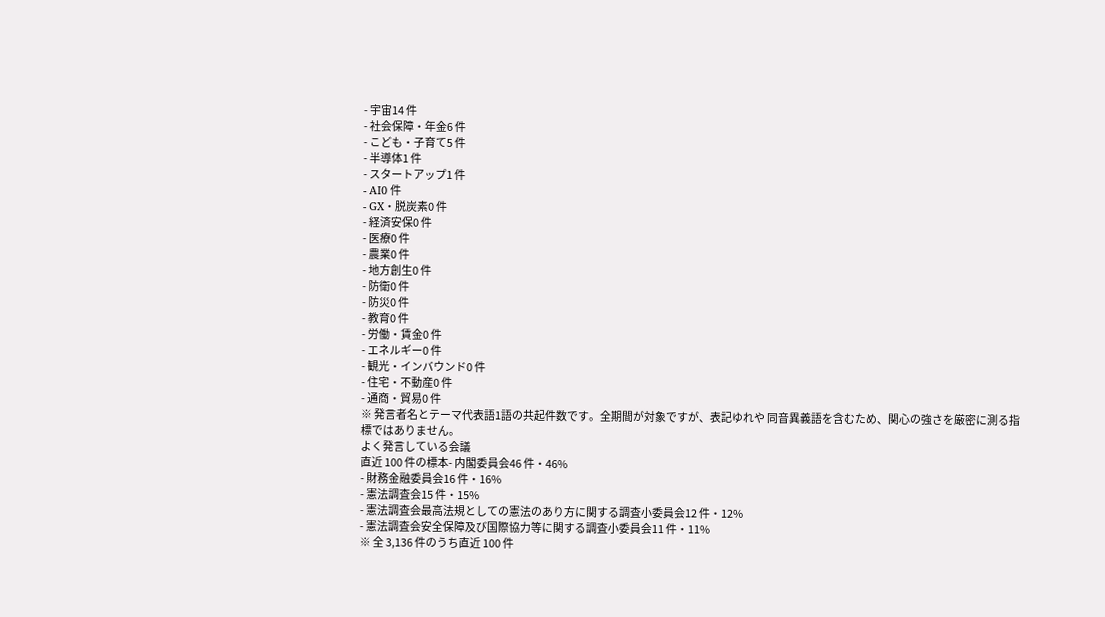- 宇宙14 件
- 社会保障・年金6 件
- こども・子育て5 件
- 半導体1 件
- スタートアップ1 件
- AI0 件
- GX・脱炭素0 件
- 経済安保0 件
- 医療0 件
- 農業0 件
- 地方創生0 件
- 防衛0 件
- 防災0 件
- 教育0 件
- 労働・賃金0 件
- エネルギー0 件
- 観光・インバウンド0 件
- 住宅・不動産0 件
- 通商・貿易0 件
※ 発言者名とテーマ代表語1語の共起件数です。全期間が対象ですが、表記ゆれや 同音異義語を含むため、関心の強さを厳密に測る指標ではありません。
よく発言している会議
直近 100 件の標本- 内閣委員会46 件・46%
- 財務金融委員会16 件・16%
- 憲法調査会15 件・15%
- 憲法調査会最高法規としての憲法のあり方に関する調査小委員会12 件・12%
- 憲法調査会安全保障及び国際協力等に関する調査小委員会11 件・11%
※ 全 3,136 件のうち直近 100 件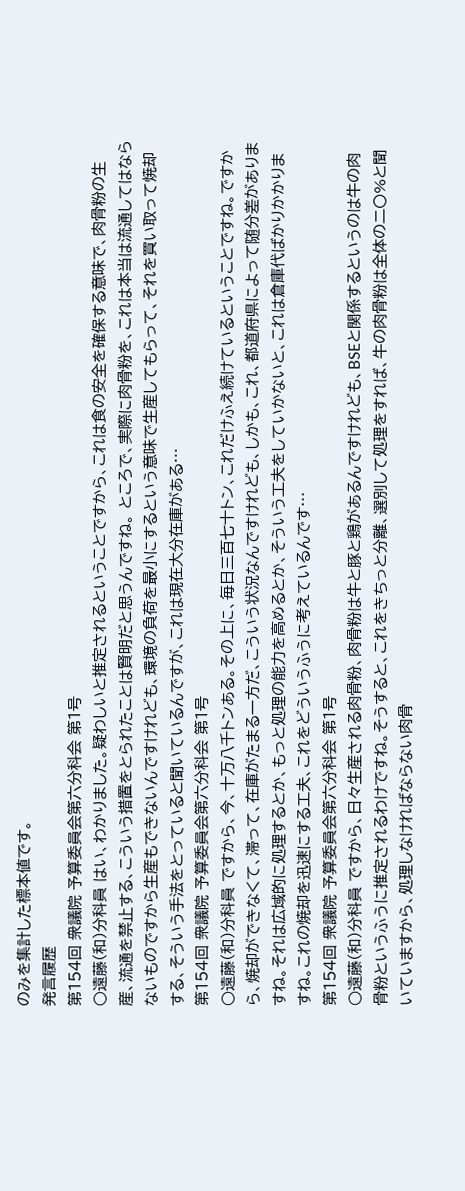のみを集計した標本値です。
発言履歴
第154回 衆議院 予算委員会第六分科会 第1号
○遠藤(和)分科員 はい、わかりました。疑わしいと推定されるということですから、これは食の安全を確保する意味で、肉骨粉の生産、流通を禁止する、こういう措置をとられたことは賢明だと思うんですね。 ところで、実際に肉骨粉を、これは本当は流通してはならないものですから生産もできないんですけれども、環境の負荷を最小にするという意味で生産してもらって、それを買い取って焼却する、そういう手法をとっていると聞いているんですが、これは現在大分在庫がある…
第154回 衆議院 予算委員会第六分科会 第1号
○遠藤(和)分科員 ですから、今、十万八千トンある。その上に、毎日三百七十トン、これだけふえ続けているということですね。ですから、焼却ができなくて、滞って、在庫がたまる一方だ、こういう状況なんですけれども、しかも、これ、都道府県によって随分差がありますね。それは広域的に処理するとか、もっと処理の能力を高めるとか、そういう工夫をしていかないと、これは倉庫代ばかりかかりますね。これの焼却を迅速にする工夫、これをどういうふうに考えているんです…
第154回 衆議院 予算委員会第六分科会 第1号
○遠藤(和)分科員 ですから、日々生産される肉骨粉、肉骨粉は牛と豚と鶏があるんですけれども、BSEと関係するというのは牛の肉骨粉というふうに推定されるわけですね。そうすると、これをきちっと分離、選別して処理をすれば、牛の肉骨粉は全体の二〇%と聞いていますから、処理しなければならない肉骨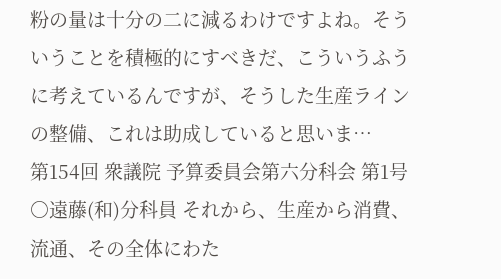粉の量は十分の二に減るわけですよね。そういうことを積極的にすべきだ、こういうふうに考えているんですが、そうした生産ラインの整備、これは助成していると思いま…
第154回 衆議院 予算委員会第六分科会 第1号
○遠藤(和)分科員 それから、生産から消費、流通、その全体にわた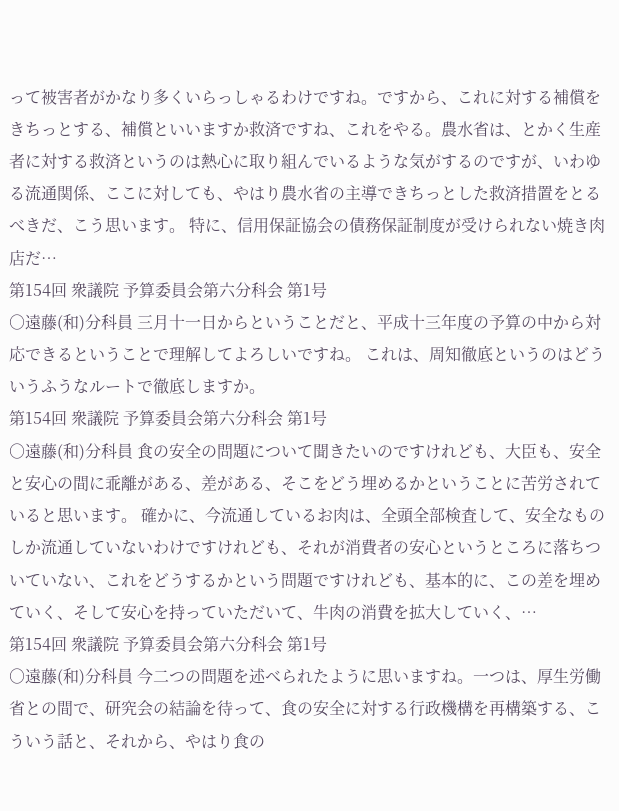って被害者がかなり多くいらっしゃるわけですね。ですから、これに対する補償をきちっとする、補償といいますか救済ですね、これをやる。農水省は、とかく生産者に対する救済というのは熱心に取り組んでいるような気がするのですが、いわゆる流通関係、ここに対しても、やはり農水省の主導できちっとした救済措置をとるべきだ、こう思います。 特に、信用保証協会の債務保証制度が受けられない焼き肉店だ…
第154回 衆議院 予算委員会第六分科会 第1号
○遠藤(和)分科員 三月十一日からということだと、平成十三年度の予算の中から対応できるということで理解してよろしいですね。 これは、周知徹底というのはどういうふうなルートで徹底しますか。
第154回 衆議院 予算委員会第六分科会 第1号
○遠藤(和)分科員 食の安全の問題について聞きたいのですけれども、大臣も、安全と安心の間に乖離がある、差がある、そこをどう埋めるかということに苦労されていると思います。 確かに、今流通しているお肉は、全頭全部検査して、安全なものしか流通していないわけですけれども、それが消費者の安心というところに落ちついていない、これをどうするかという問題ですけれども、基本的に、この差を埋めていく、そして安心を持っていただいて、牛肉の消費を拡大していく、…
第154回 衆議院 予算委員会第六分科会 第1号
○遠藤(和)分科員 今二つの問題を述べられたように思いますね。一つは、厚生労働省との間で、研究会の結論を待って、食の安全に対する行政機構を再構築する、こういう話と、それから、やはり食の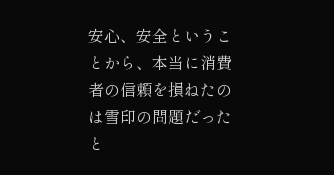安心、安全ということから、本当に消費者の信頼を損ねたのは雪印の問題だったと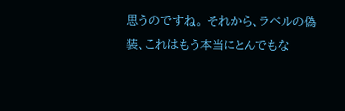思うのですね。 それから、ラベルの偽装、これはもう本当にとんでもな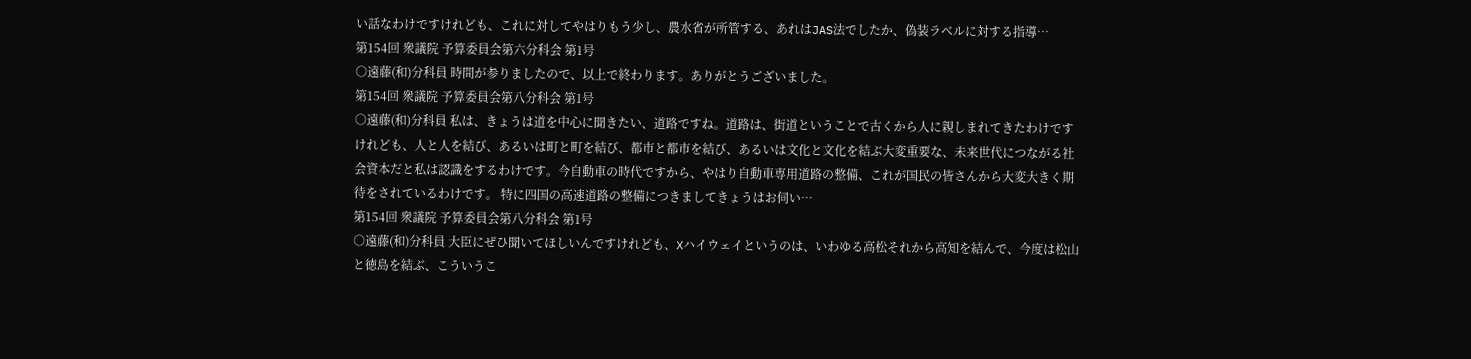い話なわけですけれども、これに対してやはりもう少し、農水省が所管する、あれはJAS法でしたか、偽装ラベルに対する指導…
第154回 衆議院 予算委員会第六分科会 第1号
○遠藤(和)分科員 時間が参りましたので、以上で終わります。ありがとうございました。
第154回 衆議院 予算委員会第八分科会 第1号
○遠藤(和)分科員 私は、きょうは道を中心に聞きたい、道路ですね。道路は、街道ということで古くから人に親しまれてきたわけですけれども、人と人を結び、あるいは町と町を結び、都市と都市を結び、あるいは文化と文化を結ぶ大変重要な、未来世代につながる社会資本だと私は認識をするわけです。今自動車の時代ですから、やはり自動車専用道路の整備、これが国民の皆さんから大変大きく期待をされているわけです。 特に四国の高速道路の整備につきましてきょうはお伺い…
第154回 衆議院 予算委員会第八分科会 第1号
○遠藤(和)分科員 大臣にぜひ聞いてほしいんですけれども、Xハイウェイというのは、いわゆる高松それから高知を結んで、今度は松山と徳島を結ぶ、こういうこ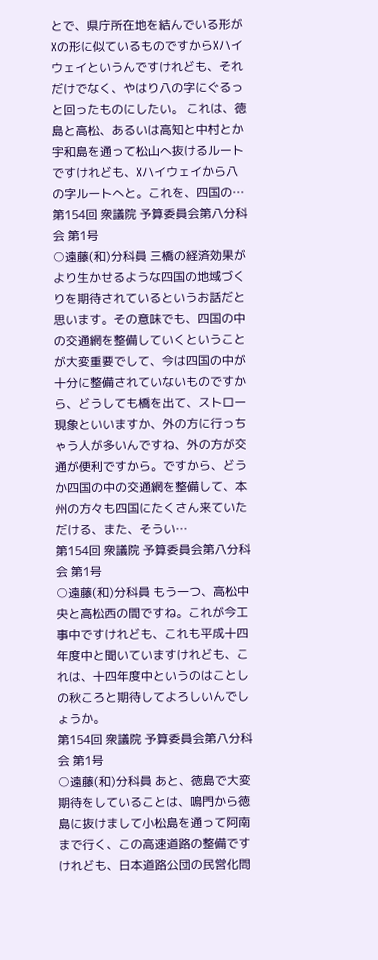とで、県庁所在地を結んでいる形がXの形に似ているものですからXハイウェイというんですけれども、それだけでなく、やはり八の字にぐるっと回ったものにしたい。 これは、徳島と高松、あるいは高知と中村とか宇和島を通って松山へ抜けるルートですけれども、Xハイウェイから八の字ルートへと。これを、四国の…
第154回 衆議院 予算委員会第八分科会 第1号
○遠藤(和)分科員 三橋の経済効果がより生かせるような四国の地域づくりを期待されているというお話だと思います。その意味でも、四国の中の交通網を整備していくということが大変重要でして、今は四国の中が十分に整備されていないものですから、どうしても橋を出て、ストロー現象といいますか、外の方に行っちゃう人が多いんですね、外の方が交通が便利ですから。ですから、どうか四国の中の交通網を整備して、本州の方々も四国にたくさん来ていただける、また、そうい…
第154回 衆議院 予算委員会第八分科会 第1号
○遠藤(和)分科員 もう一つ、高松中央と高松西の間ですね。これが今工事中ですけれども、これも平成十四年度中と聞いていますけれども、これは、十四年度中というのはことしの秋ころと期待してよろしいんでしょうか。
第154回 衆議院 予算委員会第八分科会 第1号
○遠藤(和)分科員 あと、徳島で大変期待をしていることは、鳴門から徳島に抜けまして小松島を通って阿南まで行く、この高速道路の整備ですけれども、日本道路公団の民営化問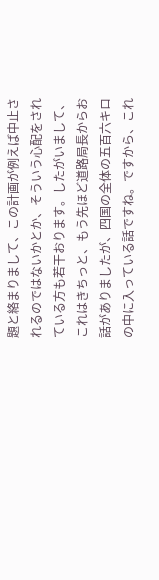題と絡まりまして、この計画が例えば中止されるのではないかとか、そういう心配をされている方も若干おります。したがいまして、これはきちっと、もう先ほど道路局長からお話がありましたが、四国の全体の五百六キロの中に入っている話ですね。ですから、これ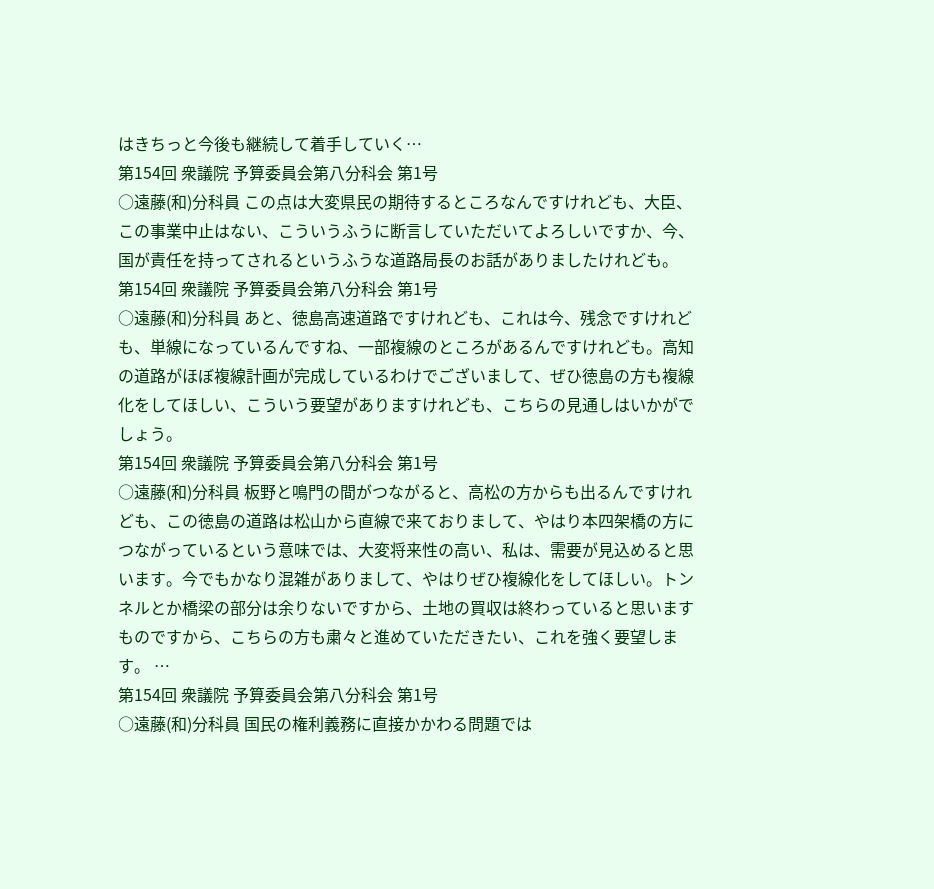はきちっと今後も継続して着手していく…
第154回 衆議院 予算委員会第八分科会 第1号
○遠藤(和)分科員 この点は大変県民の期待するところなんですけれども、大臣、この事業中止はない、こういうふうに断言していただいてよろしいですか、今、国が責任を持ってされるというふうな道路局長のお話がありましたけれども。
第154回 衆議院 予算委員会第八分科会 第1号
○遠藤(和)分科員 あと、徳島高速道路ですけれども、これは今、残念ですけれども、単線になっているんですね、一部複線のところがあるんですけれども。高知の道路がほぼ複線計画が完成しているわけでございまして、ぜひ徳島の方も複線化をしてほしい、こういう要望がありますけれども、こちらの見通しはいかがでしょう。
第154回 衆議院 予算委員会第八分科会 第1号
○遠藤(和)分科員 板野と鳴門の間がつながると、高松の方からも出るんですけれども、この徳島の道路は松山から直線で来ておりまして、やはり本四架橋の方につながっているという意味では、大変将来性の高い、私は、需要が見込めると思います。今でもかなり混雑がありまして、やはりぜひ複線化をしてほしい。トンネルとか橋梁の部分は余りないですから、土地の買収は終わっていると思いますものですから、こちらの方も粛々と進めていただきたい、これを強く要望します。 …
第154回 衆議院 予算委員会第八分科会 第1号
○遠藤(和)分科員 国民の権利義務に直接かかわる問題では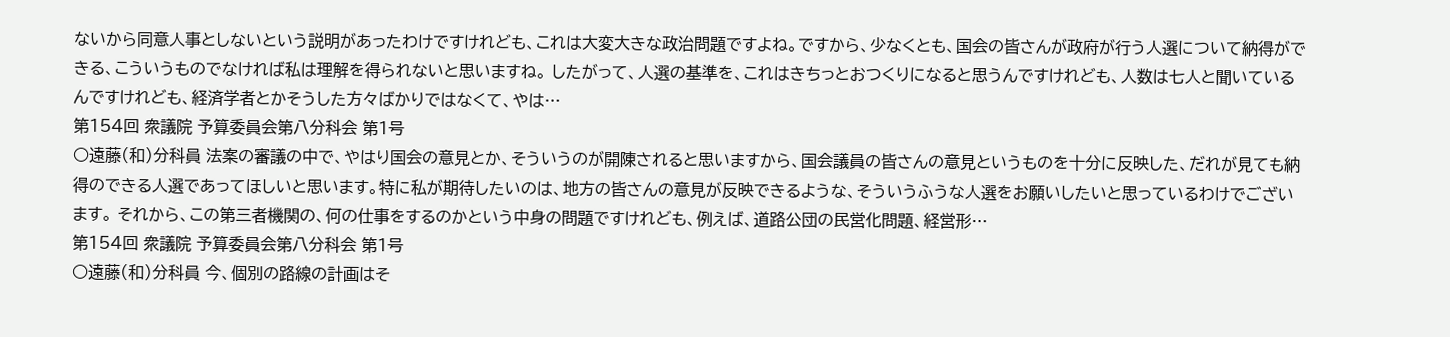ないから同意人事としないという説明があったわけですけれども、これは大変大きな政治問題ですよね。ですから、少なくとも、国会の皆さんが政府が行う人選について納得ができる、こういうものでなければ私は理解を得られないと思いますね。 したがって、人選の基準を、これはきちっとおつくりになると思うんですけれども、人数は七人と聞いているんですけれども、経済学者とかそうした方々ばかりではなくて、やは…
第154回 衆議院 予算委員会第八分科会 第1号
○遠藤(和)分科員 法案の審議の中で、やはり国会の意見とか、そういうのが開陳されると思いますから、国会議員の皆さんの意見というものを十分に反映した、だれが見ても納得のできる人選であってほしいと思います。特に私が期待したいのは、地方の皆さんの意見が反映できるような、そういうふうな人選をお願いしたいと思っているわけでございます。 それから、この第三者機関の、何の仕事をするのかという中身の問題ですけれども、例えば、道路公団の民営化問題、経営形…
第154回 衆議院 予算委員会第八分科会 第1号
○遠藤(和)分科員 今、個別の路線の計画はそ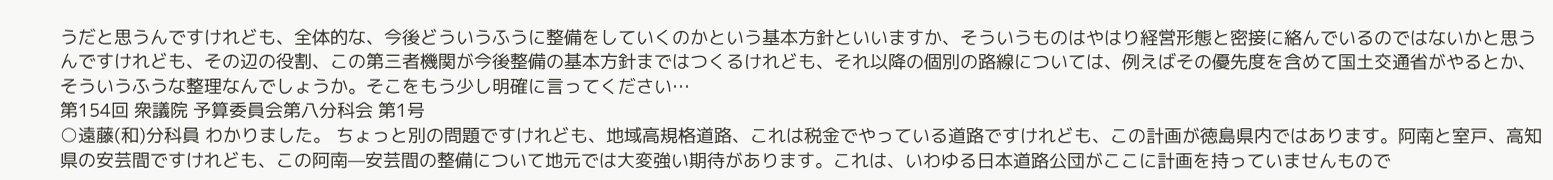うだと思うんですけれども、全体的な、今後どういうふうに整備をしていくのかという基本方針といいますか、そういうものはやはり経営形態と密接に絡んでいるのではないかと思うんですけれども、その辺の役割、この第三者機関が今後整備の基本方針まではつくるけれども、それ以降の個別の路線については、例えばその優先度を含めて国土交通省がやるとか、そういうふうな整理なんでしょうか。そこをもう少し明確に言ってください…
第154回 衆議院 予算委員会第八分科会 第1号
○遠藤(和)分科員 わかりました。 ちょっと別の問題ですけれども、地域高規格道路、これは税金でやっている道路ですけれども、この計画が徳島県内ではあります。阿南と室戸、高知県の安芸間ですけれども、この阿南—安芸間の整備について地元では大変強い期待があります。これは、いわゆる日本道路公団がここに計画を持っていませんもので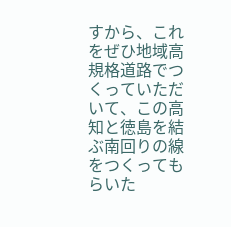すから、これをぜひ地域高規格道路でつくっていただいて、この高知と徳島を結ぶ南回りの線をつくってもらいた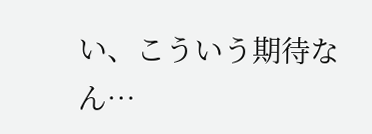い、こういう期待なん…